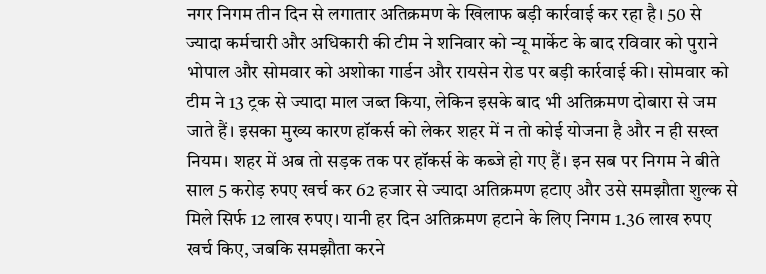नगर निगम तीन दिन से लगातार अतिक्रमण के खिलाफ बड़ी कार्रवाई कर रहा है। 50 से ज्यादा कर्मचारी और अधिकारी की टीम ने शनिवार को न्यू मार्केट के बाद रविवार को पुराने भोपाल और सोमवार को अशोका गार्डन और रायसेन रोड पर बड़ी कार्रवाई की। सोमवार को टीम ने 13 ट्रक से ज्यादा माल जब्त किया, लेकिन इसके बाद भी अतिक्रमण दोबारा से जम जाते हैं। इसका मुख्य कारण हॉकर्स को लेकर शहर में न तो कोई योजना है और न ही सख्त नियम। शहर में अब तो सड़क तक पर हॉकर्स के कब्जे हो गए हैं। इन सब पर निगम ने बीते साल 5 करोड़ रुपए खर्च कर 62 हजार से ज्यादा अतिक्रमण हटाए और उसे समझौता शुल्क से मिले सिर्फ 12 लाख रुपए। यानी हर दिन अतिक्रमण हटाने के लिए निगम 1.36 लाख रुपए खर्च किए, जबकि समझौता करने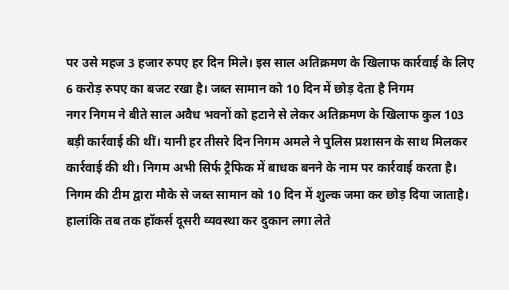पर उसे महज 3 हजार रुपए हर दिन मिले। इस साल अतिक्रमण के खिलाफ कार्रवाई के लिए 6 करोड़ रुपए का बजट रखा है। जब्त सामान को 10 दिन में छोड़ देता है निगम
नगर निगम ने बीते साल अवैध भवनों को हटाने से लेकर अतिक्रमण के खिलाफ कुल 103 बड़ी कार्रवाई की थीं। यानी हर तीसरे दिन निगम अमले ने पुलिस प्रशासन के साथ मिलकर कार्रवाई की थी। निगम अभी सिर्फ ट्रैफिक में बाधक बनने के नाम पर कार्रवाई करता है। निगम की टीम द्वारा मौके से जब्त सामान को 10 दिन में शुल्क जमा कर छोड़ दिया जाताहै। हालांकि तब तक हॉकर्स दूसरी व्यवस्था कर दुकान लगा लेते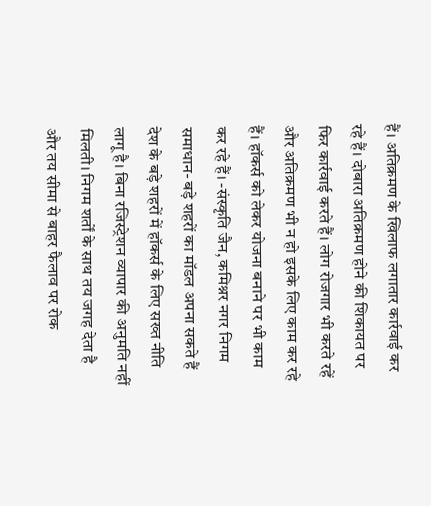हैं। अतिक्रमण के खिलाफ लगातार कार्रवाई कर रहे हैं। दोबारा अतिक्रमण होने की शिकायत पर फिर कार्रवाई करते हैं। लोग रोजगार भी करते रहें और अतिक्रमण भी न हो इसके लिए काम कर रहे हैं। हॉकर्स को लेकर योजना बनाने पर भी काम कर रहे हैं। -संस्कृति जैन, कमिश्नर नगर निगम समाधान- बड़े शहरों का मॉडल अपना सकते हैं
देश के बड़े शहरों में हॉकर्स के लिए सख्त नीति लागू है। बिना रजिस्ट्रेशन व्यापार की अनुमति नहीं मिलती। निगम शर्तों के साथ तय जगह देता है और तय सीमा से बाहर फैलाव पर रोक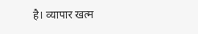है। व्यापार खत्म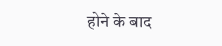होने के बाद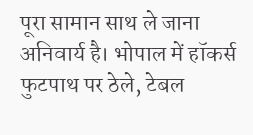पूरा सामान साथ ले जाना अनिवार्य है। भोपाल में हॉकर्स फुटपाथ पर ठेले, टेबल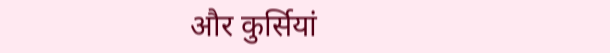और कुर्सियां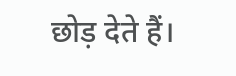छोड़ देते हैं।